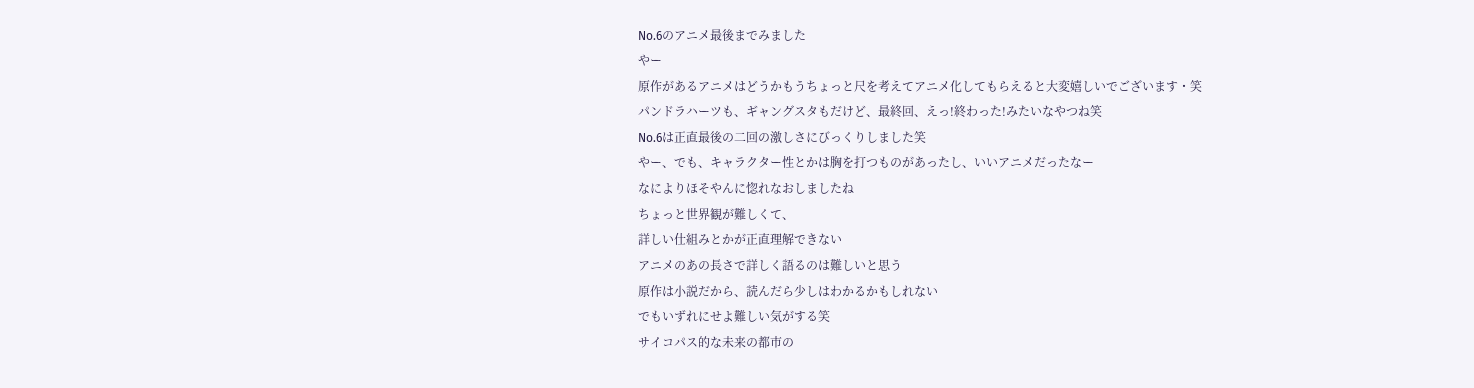No.6のアニメ最後までみました
やー
原作があるアニメはどうかもうちょっと尺を考えてアニメ化してもらえると大変嬉しいでございます・笑
パンドラハーツも、ギャングスタもだけど、最終回、えっ!終わった!みたいなやつね笑
No.6は正直最後の二回の激しさにびっくりしました笑
やー、でも、キャラクター性とかは胸を打つものがあったし、いいアニメだったなー
なによりほそやんに惚れなおしましたね
ちょっと世界観が難しくて、
詳しい仕組みとかが正直理解できない
アニメのあの長さで詳しく語るのは難しいと思う
原作は小説だから、読んだら少しはわかるかもしれない
でもいずれにせよ難しい気がする笑
サイコパス的な未来の都市の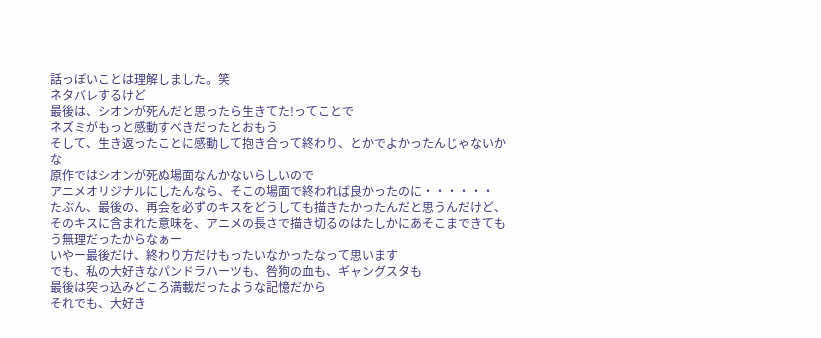話っぽいことは理解しました。笑
ネタバレするけど
最後は、シオンが死んだと思ったら生きてた!ってことで
ネズミがもっと感動すべきだったとおもう
そして、生き返ったことに感動して抱き合って終わり、とかでよかったんじゃないかな
原作ではシオンが死ぬ場面なんかないらしいので
アニメオリジナルにしたんなら、そこの場面で終われば良かったのに・・・・・・
たぶん、最後の、再会を必ずのキスをどうしても描きたかったんだと思うんだけど、
そのキスに含まれた意味を、アニメの長さで描き切るのはたしかにあそこまできてもう無理だったからなぁー
いやー最後だけ、終わり方だけもったいなかったなって思います
でも、私の大好きなパンドラハーツも、咎狗の血も、ギャングスタも
最後は突っ込みどころ満載だったような記憶だから
それでも、大好き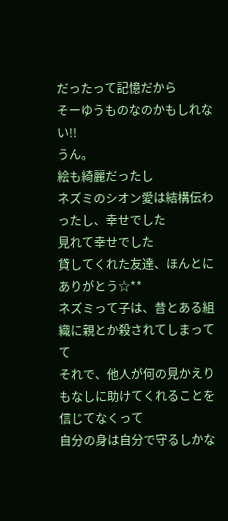だったって記憶だから
そーゆうものなのかもしれない!!
うん。
絵も綺麗だったし
ネズミのシオン愛は結構伝わったし、幸せでした
見れて幸せでした
貸してくれた友達、ほんとにありがとう☆**
ネズミって子は、昔とある組織に親とか殺されてしまってて
それで、他人が何の見かえりもなしに助けてくれることを信じてなくって
自分の身は自分で守るしかな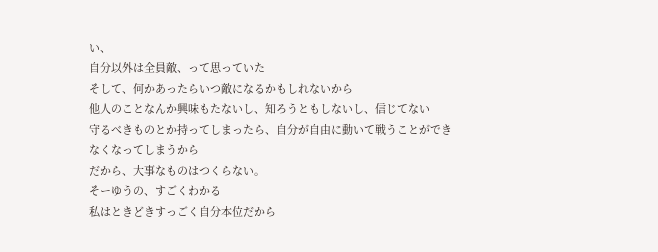い、
自分以外は全員敵、って思っていた
そして、何かあったらいつ敵になるかもしれないから
他人のことなんか興味もたないし、知ろうともしないし、信じてない
守るべきものとか持ってしまったら、自分が自由に動いて戦うことができなくなってしまうから
だから、大事なものはつくらない。
そーゆうの、すごくわかる
私はときどきすっごく自分本位だから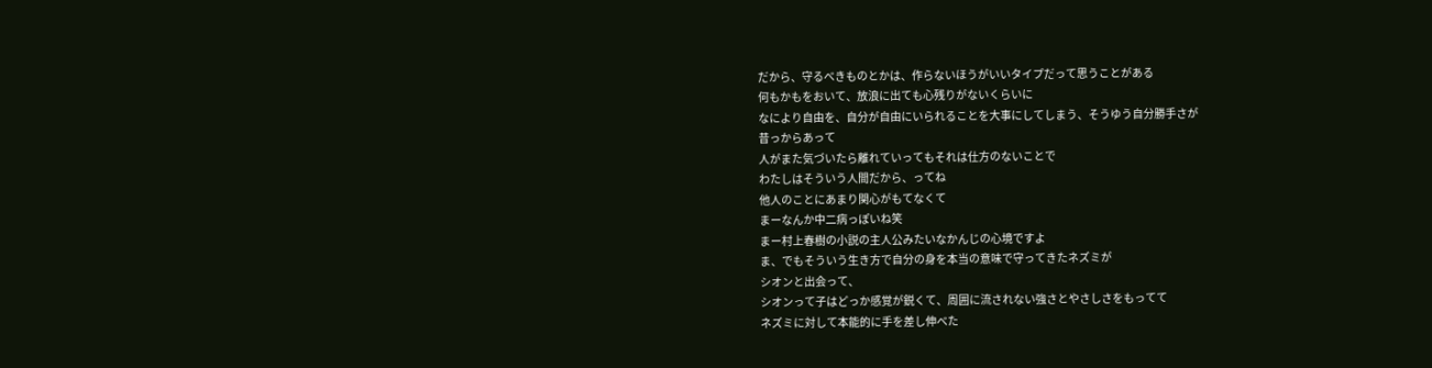だから、守るべきものとかは、作らないほうがいいタイプだって思うことがある
何もかもをおいて、放浪に出ても心残りがないくらいに
なにより自由を、自分が自由にいられることを大事にしてしまう、そうゆう自分勝手さが
昔っからあって
人がまた気づいたら離れていってもそれは仕方のないことで
わたしはそういう人間だから、ってね
他人のことにあまり関心がもてなくて
まーなんか中二病っぽいね笑
まー村上春樹の小説の主人公みたいなかんじの心境ですよ
ま、でもそういう生き方で自分の身を本当の意味で守ってきたネズミが
シオンと出会って、
シオンって子はどっか感覚が鋭くて、周囲に流されない強さとやさしさをもってて
ネズミに対して本能的に手を差し伸べた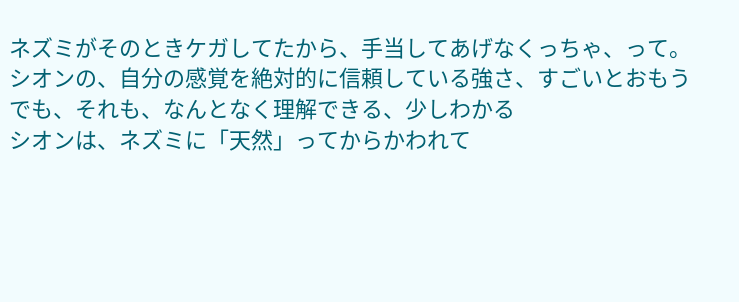ネズミがそのときケガしてたから、手当してあげなくっちゃ、って。
シオンの、自分の感覚を絶対的に信頼している強さ、すごいとおもう
でも、それも、なんとなく理解できる、少しわかる
シオンは、ネズミに「天然」ってからかわれて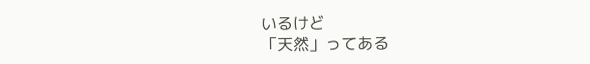いるけど
「天然」ってある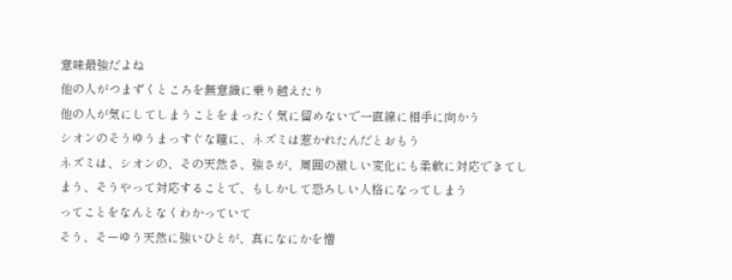意味最強だよね
他の人がつまずくところを無意識に乗り越えたり
他の人が気にしてしまうことをまったく気に留めないで一直線に相手に向かう
シオンのそうゆうまっすぐな瞳に、ネズミは惹かれたんだとおもう
ネズミは、シオンの、その天然さ、強さが、周囲の激しい変化にも柔軟に対応できてしまう、そうやって対応することで、もしかして恐ろしい人格になってしまう
ってことをなんとなくわかっていて
そう、そーゆう天然に強いひとが、真になにかを憎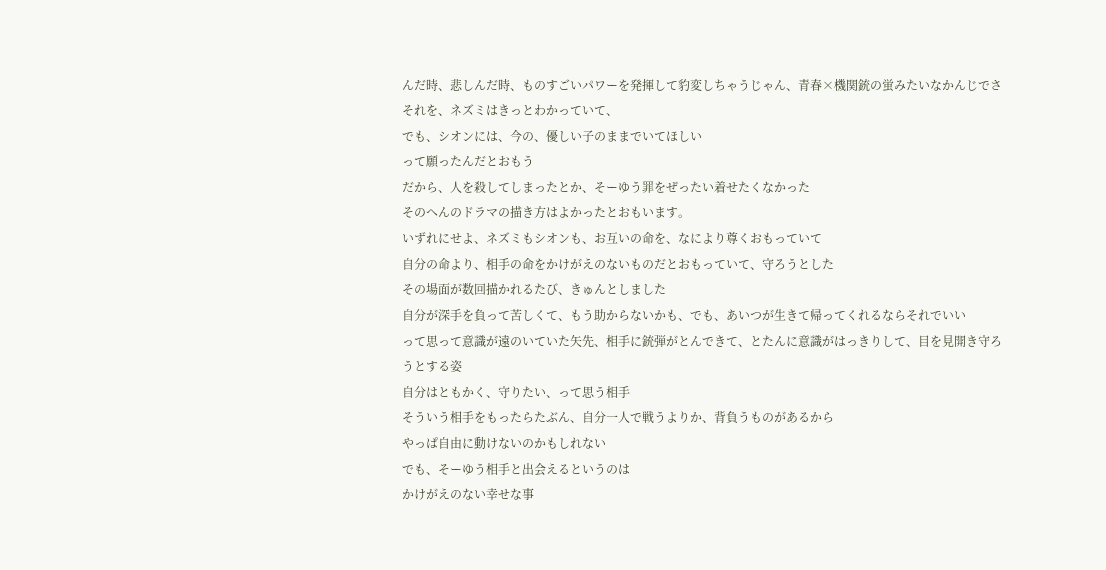んだ時、悲しんだ時、ものすごいパワーを発揮して豹変しちゃうじゃん、青春×機関銃の蛍みたいなかんじでさ
それを、ネズミはきっとわかっていて、
でも、シオンには、今の、優しい子のままでいてほしい
って願ったんだとおもう
だから、人を殺してしまったとか、そーゆう罪をぜったい着せたくなかった
そのへんのドラマの描き方はよかったとおもいます。
いずれにせよ、ネズミもシオンも、お互いの命を、なにより尊くおもっていて
自分の命より、相手の命をかけがえのないものだとおもっていて、守ろうとした
その場面が数回描かれるたび、きゅんとしました
自分が深手を負って苦しくて、もう助からないかも、でも、あいつが生きて帰ってくれるならそれでいい
って思って意識が遠のいていた矢先、相手に銃弾がとんできて、とたんに意識がはっきりして、目を見開き守ろうとする姿
自分はともかく、守りたい、って思う相手
そういう相手をもったらたぶん、自分一人で戦うよりか、背負うものがあるから
やっぱ自由に動けないのかもしれない
でも、そーゆう相手と出会えるというのは
かけがえのない幸せな事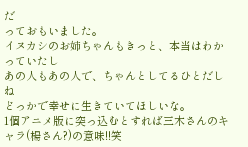だ
っておもいました。
イヌカシのお姉ちゃんもきっと、本当はわかっていたし
あの人もあの人で、ちゃんとしてるひとだしね
どっかで幸せに生きていてほしいな。
1個アニメ版に突っ込むとすれば三木さんのキャラ(楊さん?)の意味!!笑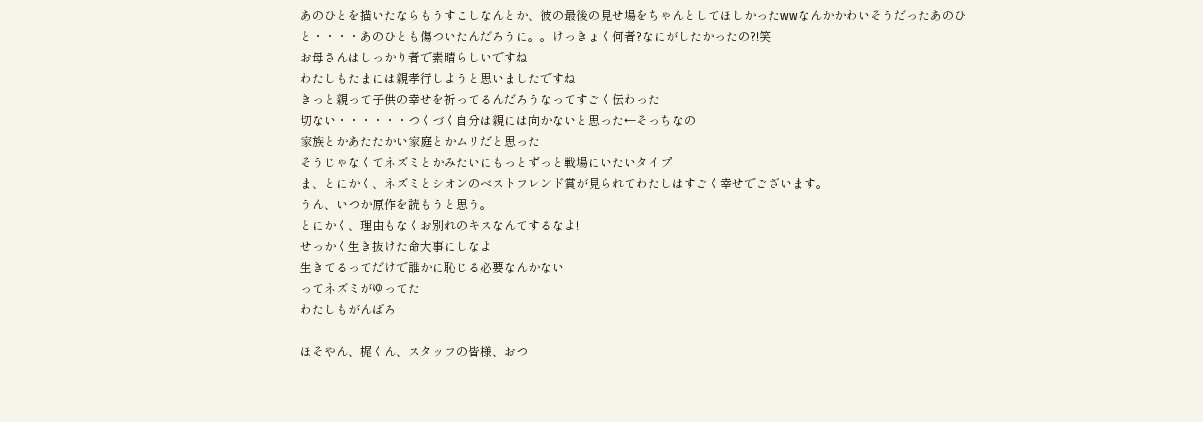あのひとを描いたならもうすこしなんとか、彼の最後の見せ場をちゃんとしてほしかったwwなんかかわいそうだったあのひと・・・・あのひとも傷ついたんだろうに。。けっきょく何者?なにがしたかったの?!笑
お母さんはしっかり者で素晴らしいですね
わたしもたまには親孝行しようと思いましたですね
きっと親って子供の幸せを祈ってるんだろうなってすごく伝わった
切ない・・・・・・つくづく自分は親には向かないと思った←そっちなの
家族とかあたたかい家庭とかムリだと思った
そうじゃなくてネズミとかみたいにもっとずっと戦場にいたいタイプ
ま、とにかく、ネズミとシオンのベストフレンド賞が見られてわたしはすごく幸せでございます。
うん、いつか原作を読もうと思う。
とにかく、理由もなくお別れのキスなんてするなよ!
せっかく生き抜けた命大事にしなよ
生きてるってだけで誰かに恥じる必要なんかない
ってネズミがゆってた
わたしもがんばろ

ほそやん、梶くん、スタッフの皆様、おつ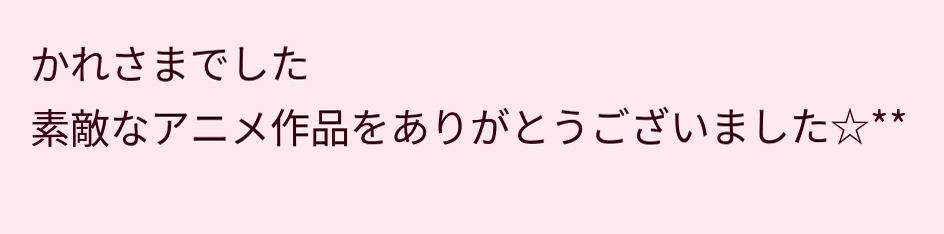かれさまでした
素敵なアニメ作品をありがとうございました☆**